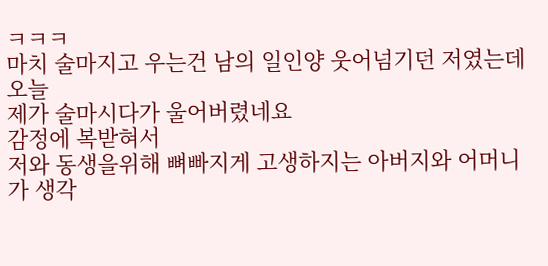ㅋㅋㅋ
마치 술마지고 우는건 남의 일인양 웃어넘기던 저였는데
오늘
제가 술마시다가 울어버렸네요
감정에 복받혀서
저와 동생을위해 뼈빠지게 고생하지는 아버지와 어머니가 생각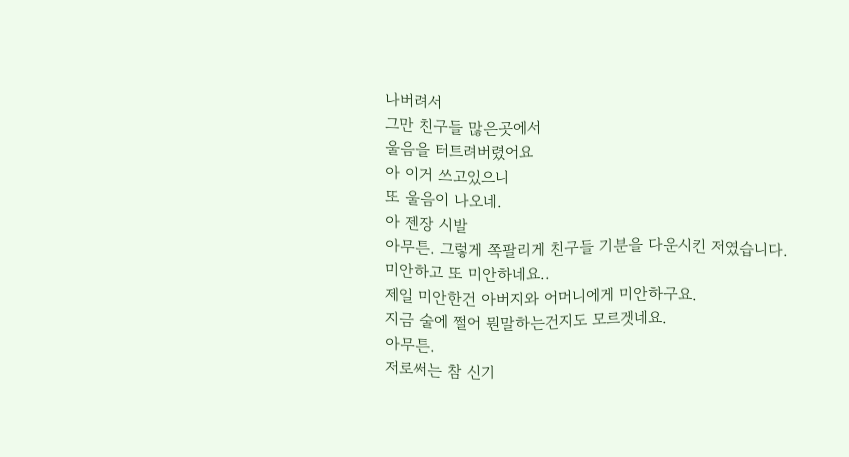나버려서
그만 친구들 많은곳에서
울음을 터트려버렸어요
아 이거 쓰고있으니
또 울음이 나오네.
아 젠장 시발
아무튼. 그렇게 쪽팔리게 친구들 기분을 다운시킨 저였습니다.
미안하고 또 미안하네요..
제일 미안한건 아버지와 어머니에게 미안하구요.
지금 술에 쩔어 뭔말하는건지도 모르겟네요.
아무튼.
저로써는 참 신기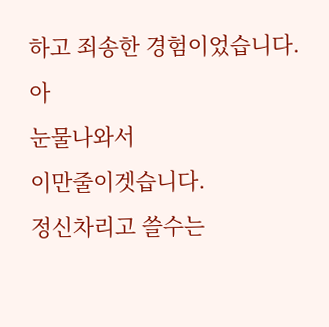하고 죄송한 경험이었습니다.
아
눈물나와서
이만줄이겟습니다.
정신차리고 쓸수는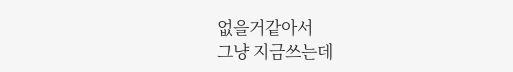없을거같아서
그냥 지금쓰는데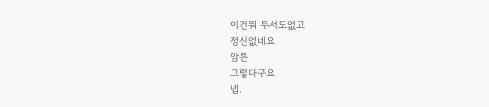이건뭐 두서도없고
정신없네요
암튼
그렇다구요
넵.